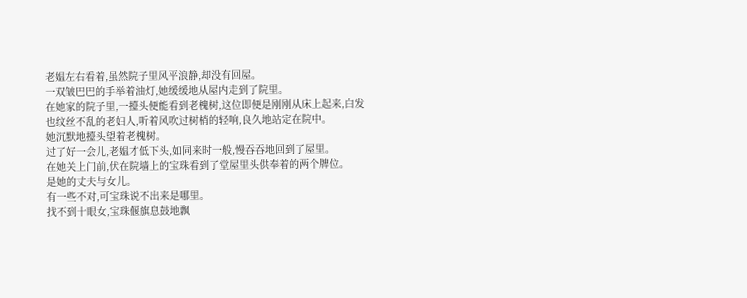老媪左右看着,虽然院子里风平浪静,却没有回屋。
一双皱巴巴的手举着油灯,她缓缓地从屋内走到了院里。
在她家的院子里,一擡头便能看到老槐树,这位即便是刚刚从床上起来,白发也纹丝不乱的老妇人,听着风吹过树梢的轻响,良久地站定在院中。
她沉默地擡头望着老槐树。
过了好一会儿,老媪才低下头,如同来时一般,慢吞吞地回到了屋里。
在她关上门前,伏在院墙上的宝珠看到了堂屋里头供奉着的两个牌位。
是她的丈夫与女儿。
有一些不对,可宝珠说不出来是哪里。
找不到十眼女,宝珠偃旗息鼓地飘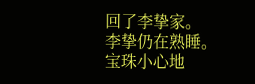回了李挚家。
李挚仍在熟睡。
宝珠小心地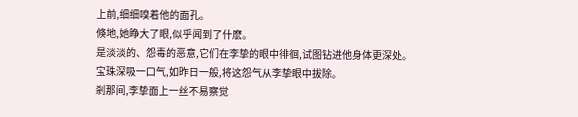上前,细细嗅着他的面孔。
倏地,她睁大了眼,似乎闻到了什麽。
是淡淡的、怨毒的恶意,它们在李挚的眼中徘徊,试图钻进他身体更深处。
宝珠深吸一口气,如昨日一般,将这怨气从李挚眼中拔除。
剎那间,李挚面上一丝不易察觉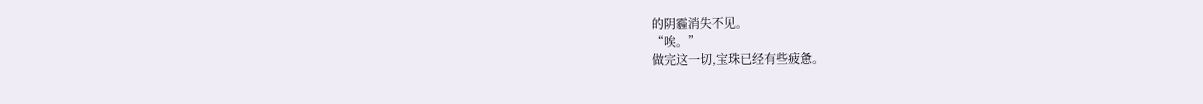的阴霾消失不见。
“唉。”
做完这一切,宝珠已经有些疲惫。